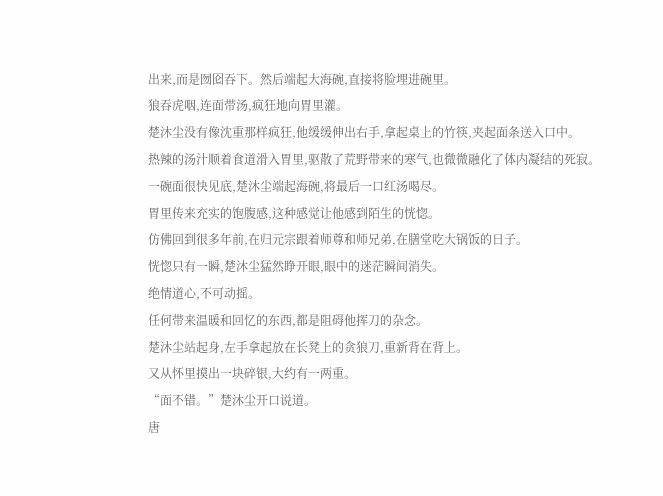出来,而是囫囵吞下。然后端起大海碗,直接将脸埋进碗里。
狼吞虎咽,连面带汤,疯狂地向胃里灌。
楚沐尘没有像沈重那样疯狂,他缓缓伸出右手,拿起桌上的竹筷,夹起面条送入口中。
热辣的汤汁顺着食道滑入胃里,驱散了荒野带来的寒气,也微微融化了体内凝结的死寂。
一碗面很快见底,楚沐尘端起海碗,将最后一口红汤喝尽。
胃里传来充实的饱腹感,这种感觉让他感到陌生的恍惚。
仿佛回到很多年前,在归元宗跟着师尊和师兄弟,在膳堂吃大锅饭的日子。
恍惚只有一瞬,楚沐尘猛然睁开眼,眼中的迷茫瞬间消失。
绝情道心,不可动摇。
任何带来温暖和回忆的东西,都是阻碍他挥刀的杂念。
楚沐尘站起身,左手拿起放在长凳上的贪狼刀,重新背在背上。
又从怀里摸出一块碎银,大约有一两重。
“面不错。”楚沐尘开口说道。
唐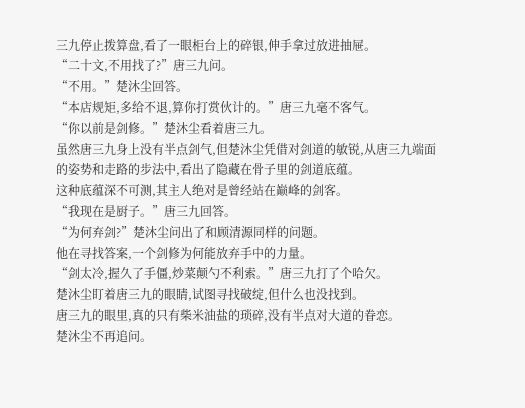三九停止拨算盘,看了一眼柜台上的碎银,伸手拿过放进抽屉。
“二十文,不用找了?”唐三九问。
“不用。”楚沐尘回答。
“本店规矩,多给不退,算你打赏伙计的。”唐三九毫不客气。
“你以前是剑修。”楚沐尘看着唐三九。
虽然唐三九身上没有半点剑气,但楚沐尘凭借对剑道的敏锐,从唐三九端面的姿势和走路的步法中,看出了隐藏在骨子里的剑道底蕴。
这种底蕴深不可测,其主人绝对是曾经站在巅峰的剑客。
“我现在是厨子。”唐三九回答。
“为何弃剑?”楚沐尘问出了和顾清源同样的问题。
他在寻找答案,一个剑修为何能放弃手中的力量。
“剑太冷,握久了手僵,炒菜颠勺不利索。”唐三九打了个哈欠。
楚沐尘盯着唐三九的眼睛,试图寻找破绽,但什么也没找到。
唐三九的眼里,真的只有柴米油盐的琐碎,没有半点对大道的眷恋。
楚沐尘不再追问。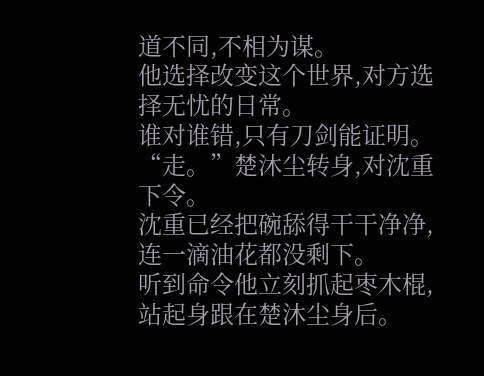道不同,不相为谋。
他选择改变这个世界,对方选择无忧的日常。
谁对谁错,只有刀剑能证明。
“走。”楚沐尘转身,对沈重下令。
沈重已经把碗舔得干干净净,连一滴油花都没剩下。
听到命令他立刻抓起枣木棍,站起身跟在楚沐尘身后。